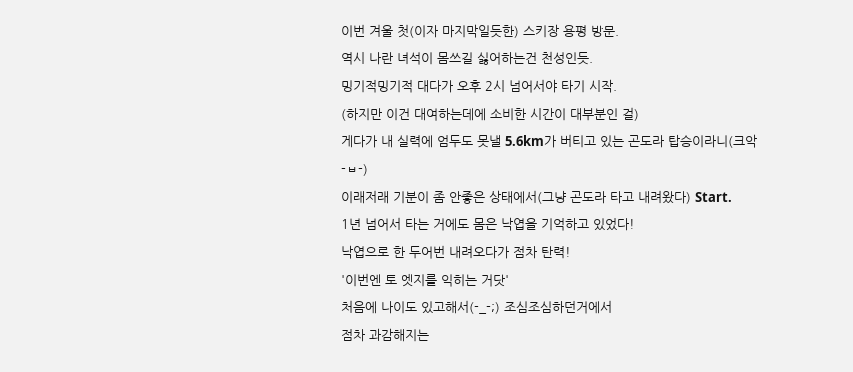이번 겨울 첫(이자 마지막일듯한) 스키장 용평 방문.
역시 나란 녀석이 몸쓰길 싫어하는건 천성인듯.
밍기적밍기적 대다가 오후 2시 넘어서야 타기 시작.
(하지만 이건 대여하는데에 소비한 시간이 대부분인 걸)
게다가 내 실력에 엄두도 못낼 5.6km가 버티고 있는 곤도라 탑승이라니(크악-ㅂ-)
이래저래 기분이 좀 안좋은 상태에서(그냥 곤도라 타고 내려왔다) Start.
1년 넘어서 타는 거에도 몸은 낙엽을 기억하고 있었다!
낙엽으로 한 두어번 내려오다가 점차 탄력!
'이번엔 토 엣지를 익히는 거닷'
처음에 나이도 있고해서(-_-;) 조심조심하던거에서
점차 과감해지는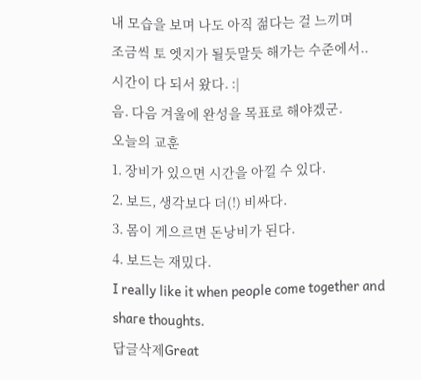내 모습을 보며 나도 아직 젊다는 걸 느끼며
조금씩 토 엣지가 될듯말듯 해가는 수준에서..
시간이 다 되서 왔다. :|
음. 다음 겨울에 완성을 목표로 해야겠군.
오늘의 교훈
1. 장비가 있으면 시간을 아낄 수 있다.
2. 보드, 생각보다 더(!) 비싸다.
3. 몸이 게으르면 돈낭비가 된다.
4. 보드는 재밌다.
I reаlly like іt when peoρle come together and shaгe thoughts.
답글삭제Great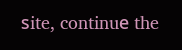ѕite, continuе the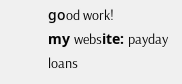gοod work!
mу websіte: payday loans